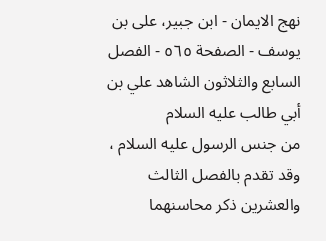نهج الايمان - ابن جبیر، علی بن یوسف - الصفحة ٥٦٥ - الفصل السابع والثلاثون الشاهد علي بن أبي طالب عليه السلام
من جنس الرسول عليه السلام ، وقد تقدم بالفصل الثالث والعشرين ذكر محاسنهما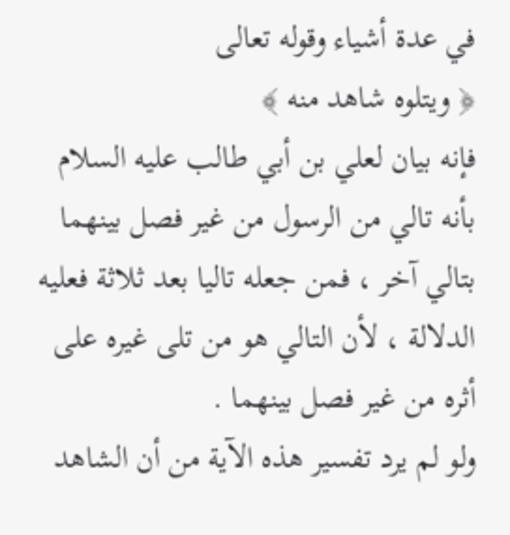في عدة أشياء وقوله تعالى
﴿ ويتلوه شاهد منه ﴾
فإنه بيان لعلي بن أبي طالب عليه السلام بأنه تالي من الرسول من غير فصل بينهما بتالي آخر ، فمن جعله تاليا بعد ثلاثة فعليه الدلالة ، لأن التالي هو من تلى غيره على أثره من غير فصل بينهما .
ولو لم يرد تفسير هذه الآية من أن الشاهد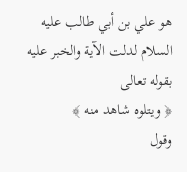هو علي بن أبي طالب عليه السلام لدلت الآية والخبر عليه بقوله تعالى
﴿ ويتلوه شاهد منه ﴾
وقول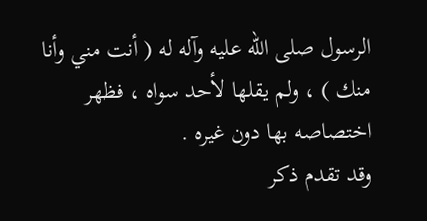الرسول صلى الله عليه وآله له ( أنت مني وأنا منك ) ، ولم يقلها لأحد سواه ، فظهر اختصاصه بها دون غيره .
وقد تقدم ذكر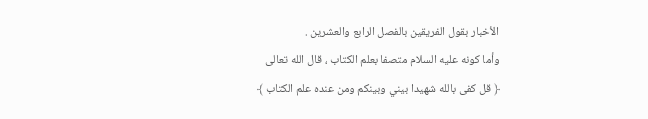الأخبار بقول الفريقين بالفصل الرابع والعشرين .
وأما كونه عليه السلام متصفا بعلم الكتاب ، قال الله تعالى
﴿ قل كفى بالله شهيدا بيني وبينكم ومن عنده علم الكتاب ﴾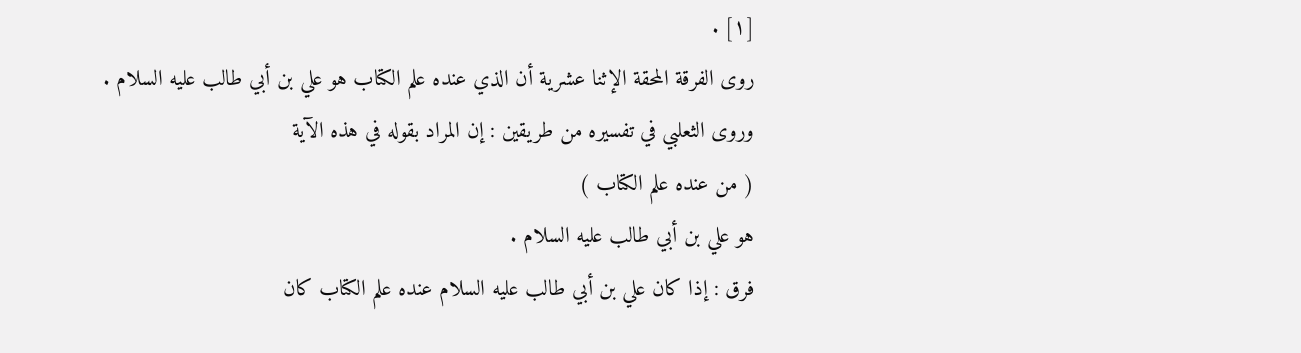[١] .
روى الفرقة المحقة الإثنا عشرية أن الذي عنده علم الكتاب هو علي بن أبي طالب عليه السلام .
وروى الثعلبي في تفسيره من طريقين : إن المراد بقوله في هذه الآية
( من عنده علم الكتاب )
هو علي بن أبي طالب عليه السلام .
فرق : إذا كان علي بن أبي طالب عليه السلام عنده علم الكتاب كان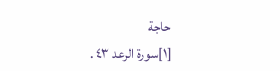حاجة
[١]سورة الرعد ٤٣ .